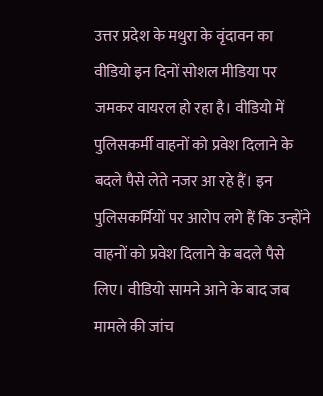उत्तर प्रदेश के मथुरा के वृंदावन का वीडियो इन दिनों सोशल मीडिया पर जमकर वायरल हो रहा है। वीडियो में पुलिसकर्मी वाहनों को प्रवेश दिलाने के बदले पैसे लेते नजर आ रहे हैं। इन पुलिसकर्मियों पर आरोप लगे हैं कि उन्होंने वाहनों को प्रवेश दिलाने के बदले पैसे लिए। वीडियो सामने आने के बाद जब मामले की जांच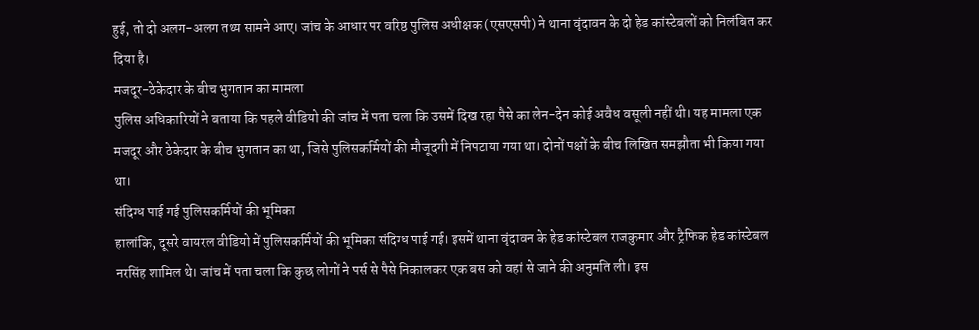हुई, तो दो अलग-अलग तथ्य सामने आए। जांच के आधार पर वरिष्ठ पुलिस अधीक्षक (एसएसपी) ने थाना वृंदावन के दो हेड कांस्टेबलों को निलंबित कर दिया है।
मजदूर-ठेकेदार के बीच भुगतान का मामला
पुलिस अधिकारियों ने बताया कि पहले वीडियो की जांच में पता चला कि उसमें दिख रहा पैसे का लेन-देन कोई अवैध वसूली नहीं थी। यह मामला एक मजदूर और ठेकेदार के बीच भुगतान का था, जिसे पुलिसकर्मियों की मौजूदगी में निपटाया गया था। दोनों पक्षों के बीच लिखित समझौता भी किया गया था।
संदिग्ध पाई गई पुलिसकर्मियों की भूमिका
हालांकि, दूसरे वायरल वीडियो में पुलिसकर्मियों की भूमिका संदिग्ध पाई गई। इसमें थाना वृंदावन के हेड कांस्टेबल राजकुमार और ट्रैफिक हेड कांस्टेबल नरसिंह शामिल थे। जांच में पता चला कि कुछ लोगों ने पर्स से पैसे निकालकर एक बस को वहां से जाने की अनुमति ली। इस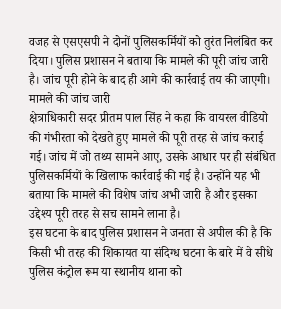वजह से एसएसपी ने दोनों पुलिसकर्मियों को तुरंत निलंबित कर दिया। पुलिस प्रशासन ने बताया कि मामले की पूरी जांच जारी है। जांच पूरी होने के बाद ही आगे की कार्रवाई तय की जाएगी।
मामले की जांच जारी
क्षेत्राधिकारी सदर प्रीतम पाल सिंह ने कहा कि वायरल वीडियो की गंभीरता को देखते हुए मामले की पूरी तरह से जांच कराई गई। जांच में जो तथ्य सामने आए, उसके आधार पर ही संबंधित पुलिसकर्मियों के खिलाफ कार्रवाई की गई है। उन्होंने यह भी बताया कि मामले की विशेष जांच अभी जारी है और इसका उद्देश्य पूरी तरह से सच सामने लाना है।
इस घटना के बाद पुलिस प्रशासन ने जनता से अपील की है कि किसी भी तरह की शिकायत या संदिग्ध घटना के बारे में वे सीधे पुलिस कंट्रोल रूम या स्थानीय थाना को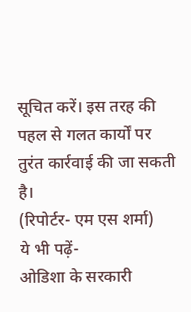सूचित करें। इस तरह की पहल से गलत कार्यों पर तुरंत कार्रवाई की जा सकती है।
(रिपोर्टर- एम एस शर्मा)
ये भी पढ़ें-
ओडिशा के सरकारी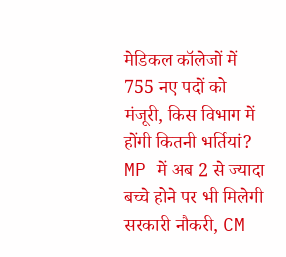मेडिकल कॉलेजों में 755 नए पदों को मंजूरी, किस विभाग में होंगी कितनी भर्तियां?
MP में अब 2 से ज्यादा बच्चे होने पर भी मिलेगी सरकारी नौकरी, CM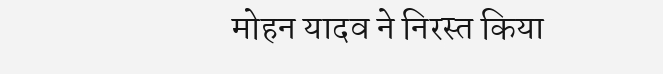मोहन यादव ने निरस्त किया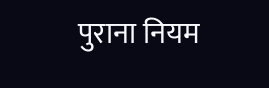पुराना नियम